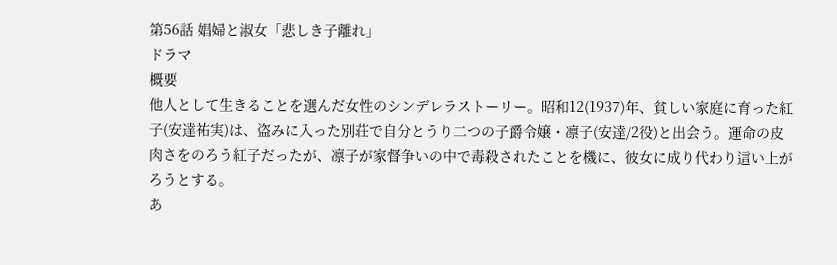第56話 娼婦と淑女「悲しき子離れ」
ドラマ
概要
他人として生きることを選んだ女性のシンデレラストーリー。昭和12(1937)年、貧しい家庭に育った紅子(安達祐実)は、盗みに入った別荘で自分とうり二つの子爵令嬢・凛子(安達/2役)と出会う。運命の皮肉さをのろう紅子だったが、凛子が家督争いの中で毒殺されたことを機に、彼女に成り代わり這い上がろうとする。
あ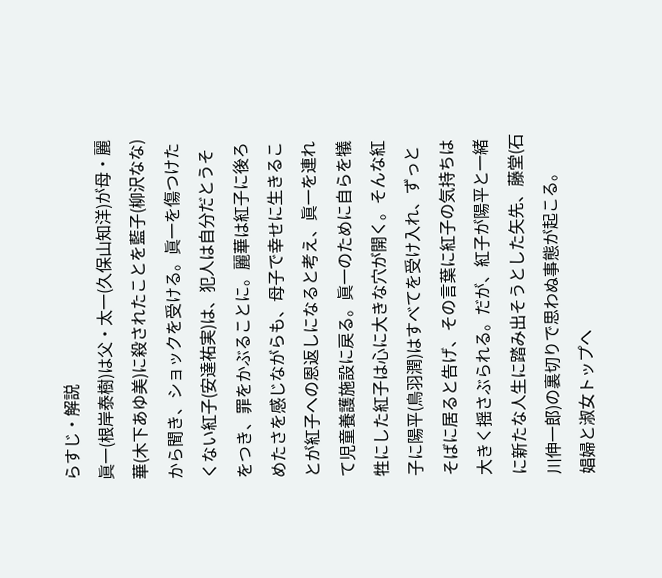らすじ・解説
眞一(根岸泰樹)は父・太一(久保山知洋)が母・麗華(木下あゆ美)に殺されたことを藍子(柳沢なな)から聞き、ショックを受ける。眞一を傷つけたくない紅子(安達祐実)は、犯人は自分だとうそをつき、罪をかぶることに。麗華は紅子に後ろめたさを感じながらも、母子で幸せに生きることが紅子への恩返しになると考え、眞一を連れて児童養護施設に戻る。眞一のために自らを犠牲にした紅子は心に大きな穴が開く。そんな紅子に陽平(鳥羽潤)はすべてを受け入れ、ずっとそばに居ると告げ、その言葉に紅子の気持ちは大きく揺さぶられる。だが、紅子が陽平と一緒に新たな人生に踏み出そうとした矢先、藤堂(石川伸一郎)の裏切りで思わぬ事態が起こる。
娼婦と淑女トップへ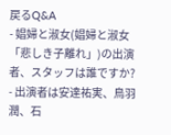戻るQ&A
- 娼婦と淑女(娼婦と淑女「悲しき子離れ」)の出演者、スタッフは誰ですか?
- 出演者は安達祐実、鳥羽潤、石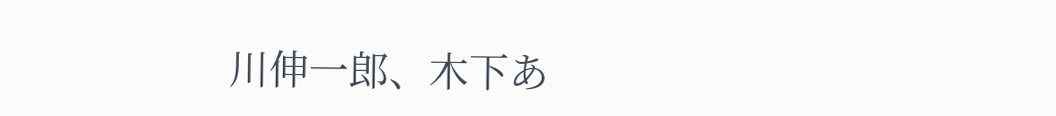川伸一郎、木下あ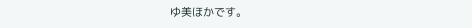ゆ美ほかです。